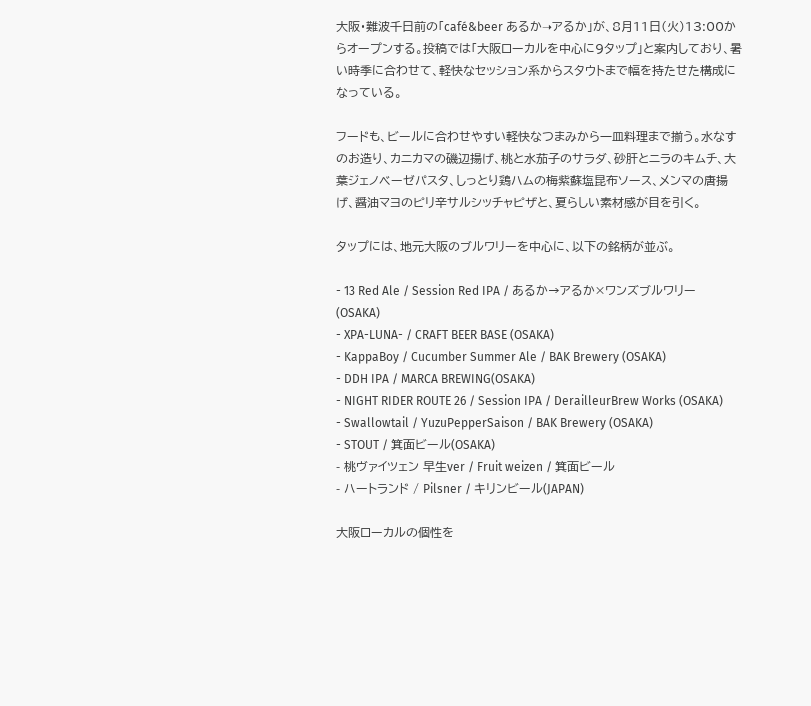大阪・難波千日前の「café&beer あるか➝アるか」が、8月11日(火)13:00からオープンする。投稿では「大阪ローカルを中心に9タップ」と案内しており、暑い時季に合わせて、軽快なセッション系からスタウトまで幅を持たせた構成になっている。

フードも、ビールに合わせやすい軽快なつまみから一皿料理まで揃う。水なすのお造り、カニカマの磯辺揚げ、桃と水茄子のサラダ、砂肝とニラのキムチ、大葉ジェノベーゼパスタ、しっとり鶏ハムの梅紫蘇塩昆布ソース、メンマの唐揚げ、醤油マヨのピリ辛サルシッチャピザと、夏らしい素材感が目を引く。

タップには、地元大阪のブルワリーを中心に、以下の銘柄が並ぶ。

- 13 Red Ale / Session Red IPA / あるか→アるか×ワンズブルワリー(OSAKA)
- XPA-LUNA- / CRAFT BEER BASE (OSAKA)
- KappaBoy / Cucumber Summer Ale / BAK Brewery (OSAKA)
- DDH IPA / MARCA BREWING(OSAKA)
- NIGHT RIDER ROUTE 26 / Session IPA / DerailleurBrew Works (OSAKA)
- Swallowtail / YuzuPepperSaison / BAK Brewery (OSAKA)
- STOUT / 箕面ビール(OSAKA)
- 桃ヴァイツェン 早生ver / Fruit weizen / 箕面ビール
- ハートランド / Pilsner / キリンビール(JAPAN)

大阪ローカルの個性を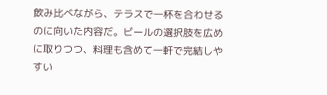飲み比べながら、テラスで一杯を合わせるのに向いた内容だ。ビールの選択肢を広めに取りつつ、料理も含めて一軒で完結しやすい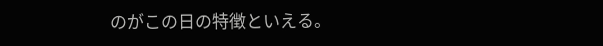のがこの日の特徴といえる。